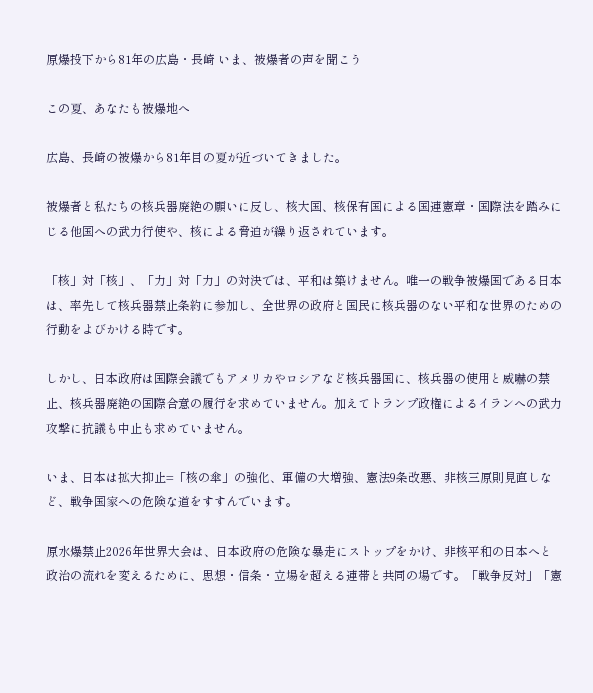原爆投下から81年の広島・長崎 いま、被爆者の声を聞こう

この夏、あなたも被爆地へ

広島、長崎の被爆から81年目の夏が近づいてきました。

被爆者と私たちの核兵器廃絶の願いに反し、核大国、核保有国による国連憲章・国際法を踏みにじる他国への武力行使や、核による脅迫が繰り返されています。

「核」対「核」、「力」対「力」の対決では、平和は築けません。唯一の戦争被爆国である日本は、率先して核兵器禁止条約に参加し、全世界の政府と国民に核兵器のない平和な世界のための行動をよびかける時です。

しかし、日本政府は国際会議でもアメリカやロシアなど核兵器国に、核兵器の使用と威嚇の禁止、核兵器廃絶の国際合意の履行を求めていません。加えてトランプ政権によるイランへの武力攻撃に抗議も中止も求めていません。

いま、日本は拡大抑止=「核の傘」の強化、軍備の大増強、憲法9条改悪、非核三原則見直しなど、戦争国家への危険な道をすすんでいます。

原水爆禁止2026年世界大会は、日本政府の危険な暴走にストップをかけ、非核平和の日本へと政治の流れを変えるために、思想・信条・立場を超える連帯と共同の場です。「戦争反対」「憲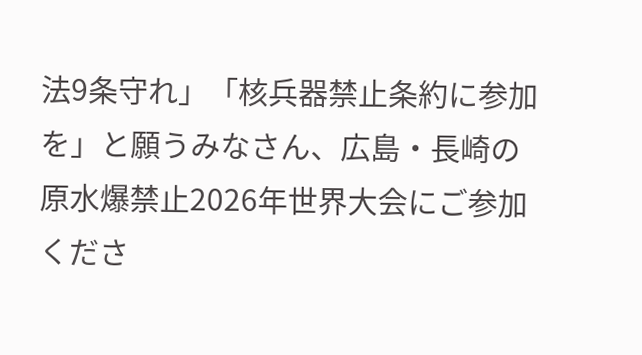法9条守れ」「核兵器禁止条約に参加を」と願うみなさん、広島・長崎の原水爆禁止2026年世界大会にご参加くださ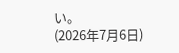い。                                                                                                (2026年7月6日)